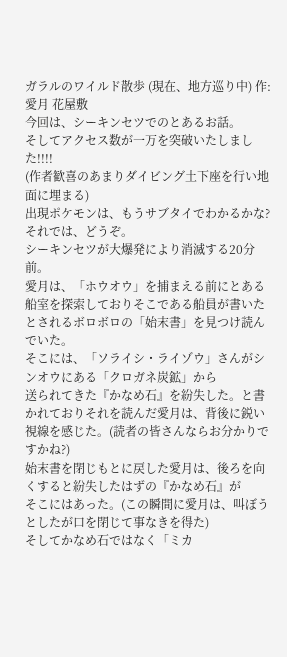ガラルのワイルド散歩 (現在、地方巡り中) 作:愛月 花屋敷
今回は、シーキンセツでのとあるお話。
そしてアクセス数が一万を突破いたしました!!!!
(作者歓喜のあまりダイビング土下座を行い地面に埋まる)
出現ポケモンは、もうサブタイでわかるかな?
それでは、どうぞ。
シーキンセツが大爆発により消滅する20分前。
愛月は、「ホウオウ」を捕まえる前にとある船室を探索しておりそこである船員が書いたとされるボロボロの「始末書」を見つけ読んでいた。
そこには、「ソライシ・ライゾウ」さんがシンオウにある「クロガネ炭鉱」から
送られてきた『かなめ石』を紛失した。と書かれておりそれを読んだ愛月は、背後に鋭い視線を感じた。(読者の皆さんならお分かりですかね?)
始末書を閉じもとに戻した愛月は、後ろを向くすると紛失したはずの『かなめ石』が
そこにはあった。(この瞬間に愛月は、叫ぼうとしたが口を閉じて事なきを得た)
そしてかなめ石ではなく「ミカ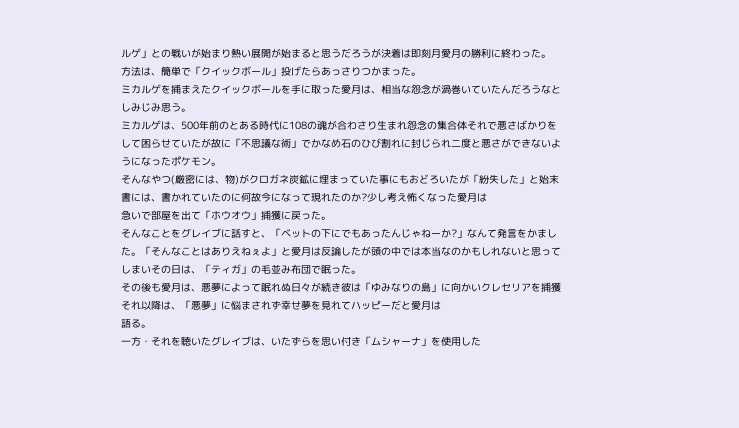ルゲ」との戦いが始まり熱い展開が始まると思うだろうが決着は即刻月愛月の勝利に終わった。
方法は、簡単で「クイックボール」投げたらあっさりつかまった。
ミカルゲを捕まえたクイックボールを手に取った愛月は、相当な怨念が渦巻いていたんだろうなとしみじみ思う。
ミカルゲは、500年前のとある時代に108の魂が合わさり生まれ怨念の集合体それで悪さばかりをして困らせていたが故に「不思議な術」でかなめ石のひび割れに封じられ二度と悪さができないようになったポケモン。
そんなやつ(厳密には、物)がクロガネ炭鉱に埋まっていた事にもおどろいたが「紛失した」と始末書には、書かれていたのに何故今になって現れたのか?少し考え怖くなった愛月は
急いで部屋を出て「ホウオウ」捕獲に戻った。
そんなことをグレイブに話すと、「ベットの下にでもあったんじゃねーか?」なんて発言をかました。「そんなことはありえねぇよ」と愛月は反論したが頭の中では本当なのかもしれないと思ってしまいその日は、「ティガ」の毛並み布団で眠った。
その後も愛月は、悪夢によって眠れぬ日々が続き彼は「ゆみなりの島」に向かいクレセリアを捕獲それ以降は、「悪夢」に悩まされず幸せ夢を見れてハッピーだと愛月は
語る。
一方・それを聴いたグレイブは、いたずらを思い付き「ムシャーナ」を使用した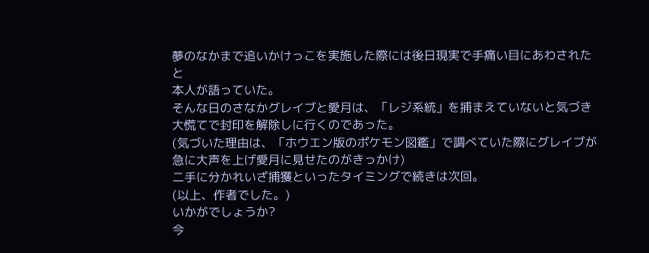夢のなかまで追いかけっこを実施した際には後日現実で手痛い目にあわされたと
本人が語っていた。
そんな日のさなかグレイブと愛月は、「レジ系統」を捕まえていないと気づき
大慌てで封印を解除しに行くのであった。
(気づいた理由は、「ホウエン版のポケモン図鑑」で調べていた際にグレイブが急に大声を上げ愛月に見せたのがきっかけ)
二手に分かれいざ捕獲といったタイミングで続きは次回。
(以上、作者でした。)
いかがでしょうか?
今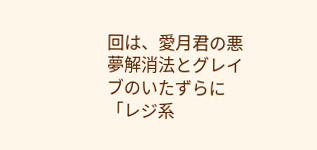回は、愛月君の悪夢解消法とグレイブのいたずらに
「レジ系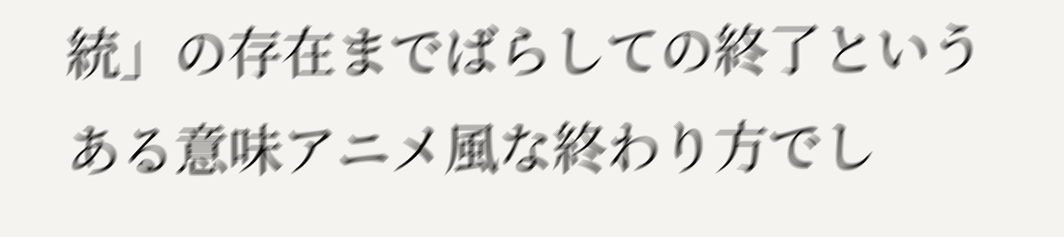統」の存在までばらしての終了というある意味アニメ風な終わり方でし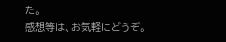た。
感想等は、お気軽にどうぞ。